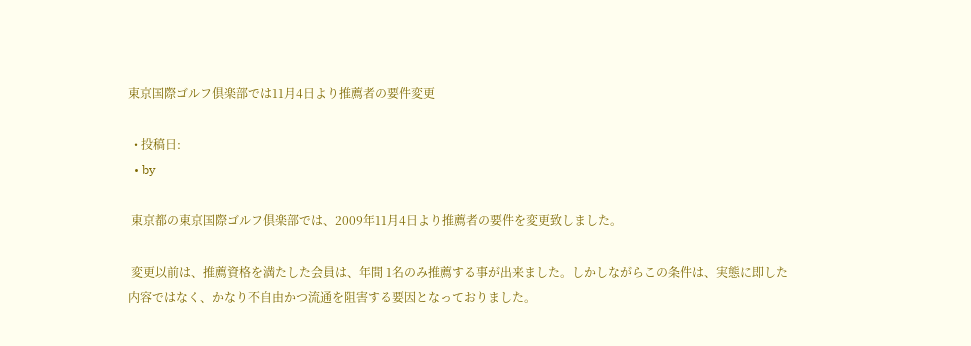東京国際ゴルフ倶楽部では11月4日より推薦者の要件変更

  • 投稿日:
  • by

 東京都の東京国際ゴルフ倶楽部では、2009年11月4日より推薦者の要件を変更致しました。

 変更以前は、推薦資格を満たした会員は、年間 1名のみ推薦する事が出来ました。しかしながらこの条件は、実態に即した内容ではなく、かなり不自由かつ流通を阻害する要因となっておりました。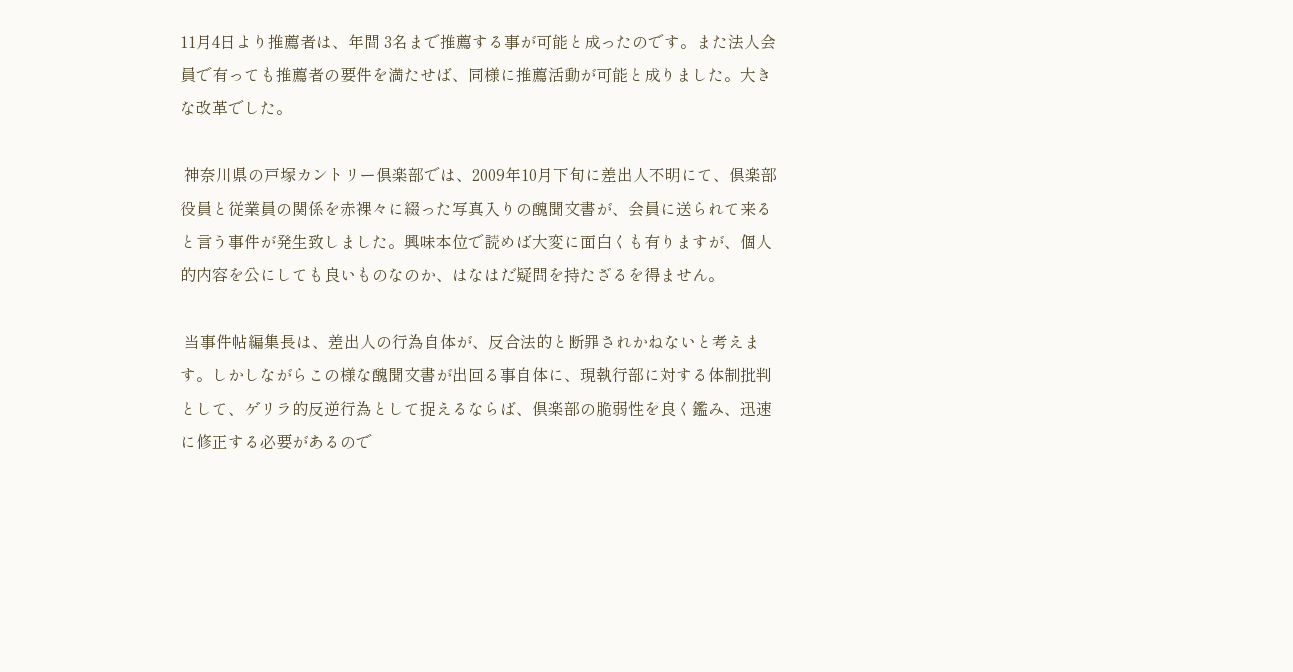11月4日より推薦者は、年間 3名まで推薦する事が可能と成ったのです。また法人会員で有っても推薦者の要件を満たせば、同様に推薦活動が可能と成りました。大きな改革でした。

 神奈川県の戸塚カントリー倶楽部では、2009年10月下旬に差出人不明にて、倶楽部役員と従業員の関係を赤裸々に綴った写真入りの醜聞文書が、会員に送られて来ると言う事件が発生致しました。興味本位で読めば大変に面白くも有りますが、個人的内容を公にしても良いものなのか、はなはだ疑問を持たざるを得ません。

 当事件帖編集長は、差出人の行為自体が、反合法的と断罪されかねないと考えます。しかしながらこの様な醜聞文書が出回る事自体に、現執行部に対する体制批判として、ゲリラ的反逆行為として捉えるならば、倶楽部の脆弱性を良く鑑み、迅速に修正する必要があるので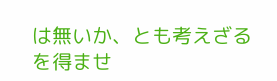は無いか、とも考えざるを得ませ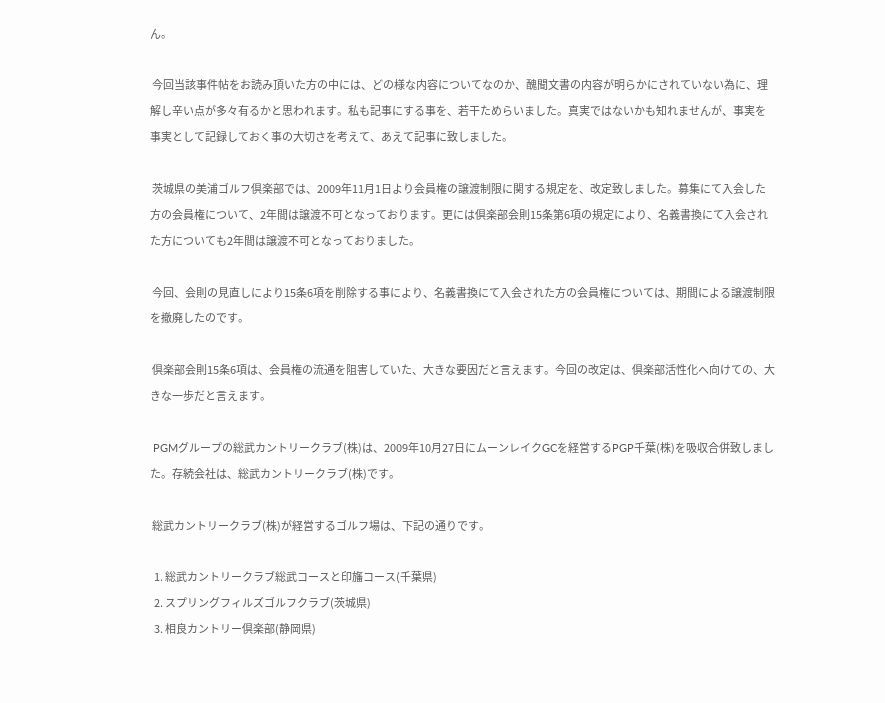ん。

 今回当該事件帖をお読み頂いた方の中には、どの様な内容についてなのか、醜聞文書の内容が明らかにされていない為に、理解し辛い点が多々有るかと思われます。私も記事にする事を、若干ためらいました。真実ではないかも知れませんが、事実を事実として記録しておく事の大切さを考えて、あえて記事に致しました。

 茨城県の美浦ゴルフ倶楽部では、2009年11月1日より会員権の譲渡制限に関する規定を、改定致しました。募集にて入会した方の会員権について、2年間は譲渡不可となっております。更には倶楽部会則15条第6項の規定により、名義書換にて入会された方についても2年間は譲渡不可となっておりました。

 今回、会則の見直しにより15条6項を削除する事により、名義書換にて入会された方の会員権については、期間による譲渡制限を撤廃したのです。

 倶楽部会則15条6項は、会員権の流通を阻害していた、大きな要因だと言えます。今回の改定は、倶楽部活性化へ向けての、大きな一歩だと言えます。

 PGMグループの総武カントリークラブ(株)は、2009年10月27日にムーンレイクGCを経営するPGP千葉(株)を吸収合併致しました。存続会社は、総武カントリークラブ(株)です。

 総武カントリークラブ(株)が経営するゴルフ場は、下記の通りです。

  1. 総武カントリークラブ総武コースと印旛コース(千葉県)
  2. スプリングフィルズゴルフクラブ(茨城県)
  3. 相良カントリー倶楽部(静岡県)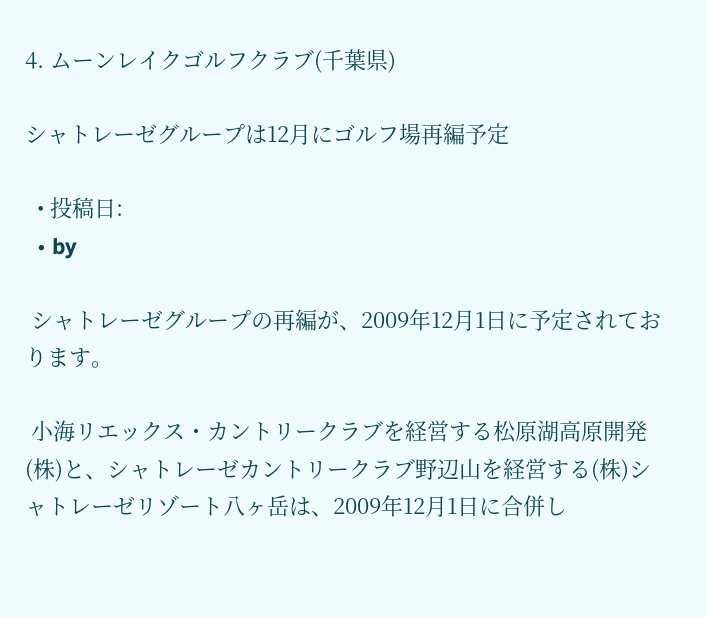4. ムーンレイクゴルフクラブ(千葉県)

シャトレーゼグループは12月にゴルフ場再編予定

  • 投稿日:
  • by

 シャトレーゼグループの再編が、2009年12月1日に予定されております。

 小海リエックス・カントリークラブを経営する松原湖高原開発(株)と、シャトレーゼカントリークラブ野辺山を経営する(株)シャトレーゼリゾート八ヶ岳は、2009年12月1日に合併し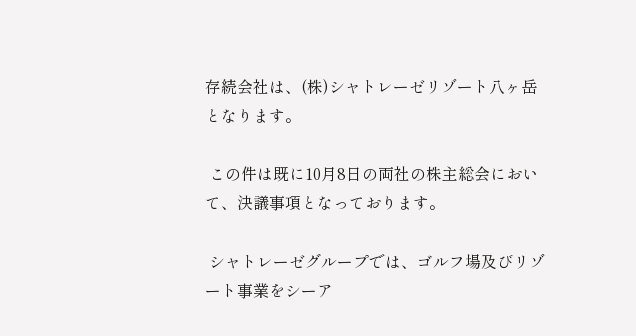存続会社は、(株)シャトレーゼリゾート八ヶ岳となります。

 この件は既に10月8日の両社の株主総会において、決議事項となっております。

 シャトレーゼグループでは、ゴルフ場及びリゾート事業をシーア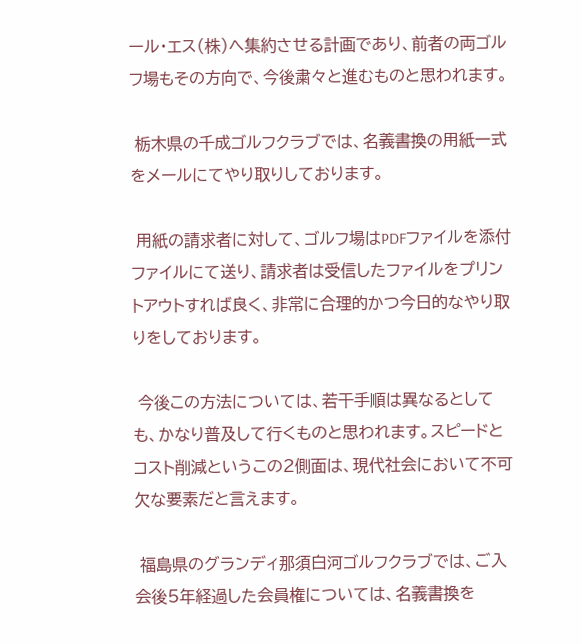ール・エス(株)へ集約させる計画であり、前者の両ゴルフ場もその方向で、今後粛々と進むものと思われます。

 栃木県の千成ゴルフクラブでは、名義書換の用紙一式をメールにてやり取りしております。

 用紙の請求者に対して、ゴルフ場はPDFファイルを添付ファイルにて送り、請求者は受信したファイルをプリントアウトすれば良く、非常に合理的かつ今日的なやり取りをしております。

 今後この方法については、若干手順は異なるとしても、かなり普及して行くものと思われます。スピードとコスト削減というこの2側面は、現代社会において不可欠な要素だと言えます。

 福島県のグランディ那須白河ゴルフクラブでは、ご入会後5年経過した会員権については、名義書換を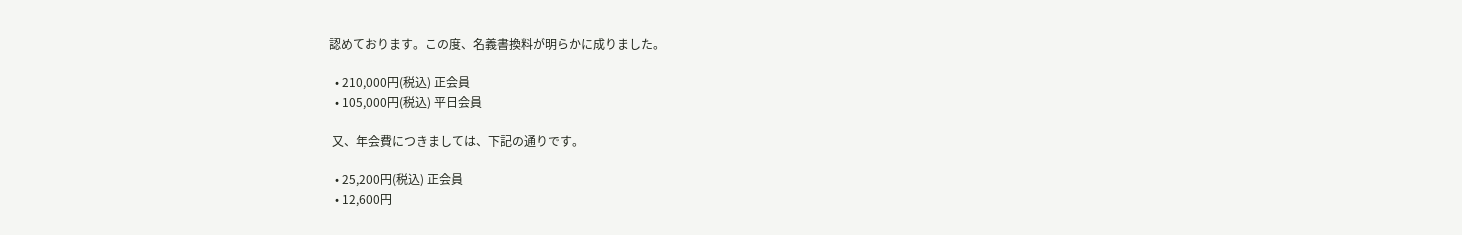認めております。この度、名義書換料が明らかに成りました。

  • 210,000円(税込) 正会員
  • 105,000円(税込) 平日会員

 又、年会費につきましては、下記の通りです。

  • 25,200円(税込) 正会員
  • 12,600円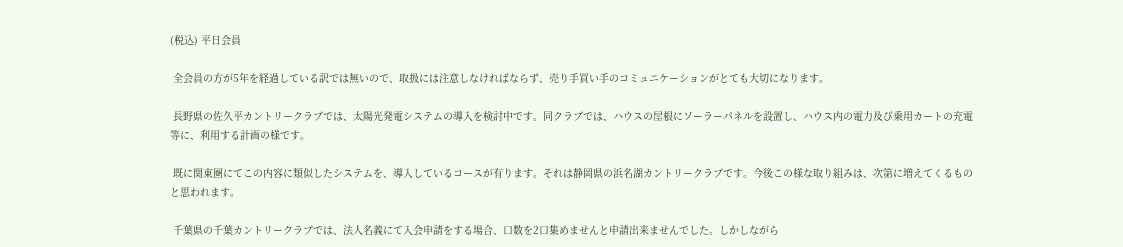(税込) 平日会員

 全会員の方が5年を経過している訳では無いので、取扱には注意しなければならず、売り手買い手のコミュニケーションがとても大切になります。

 長野県の佐久平カントリークラブでは、太陽光発電システムの導入を検討中です。同クラブでは、ハウスの屋根にソーラーパネルを設置し、ハウス内の電力及び乗用カートの充電等に、利用する計画の様です。

 既に関東圏にてこの内容に類似したシステムを、導入しているコースが有ります。それは静岡県の浜名湖カントリークラブです。今後この様な取り組みは、次第に増えてくるものと思われます。

 千葉県の千葉カントリークラブでは、法人名義にて入会申請をする場合、口数を2口集めませんと申請出来ませんでした。しかしながら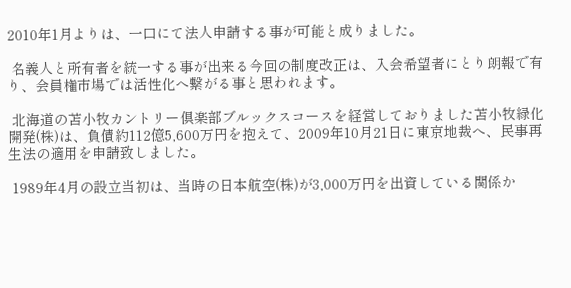2010年1月よりは、一口にて法人申請する事が可能と成りました。

 名義人と所有者を統一する事が出来る今回の制度改正は、入会希望者にとり朗報で有り、会員権市場では活性化へ繋がる事と思われます。

 北海道の苫小牧カントリー倶楽部ブルックスコースを経営しておりました苫小牧緑化開発(株)は、負債約112億5,600万円を抱えて、2009年10月21日に東京地裁へ、民事再生法の適用を申請致しました。

 1989年4月の設立当初は、当時の日本航空(株)が3,000万円を出資している関係か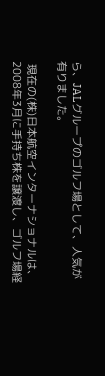ら、JALグループのゴルフ場として、人気が有りました。

 現在の(株)日本航空インターナショナルは、2008年3月に手持ち株を譲渡し、ゴルフ場経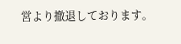営より撤退しております。